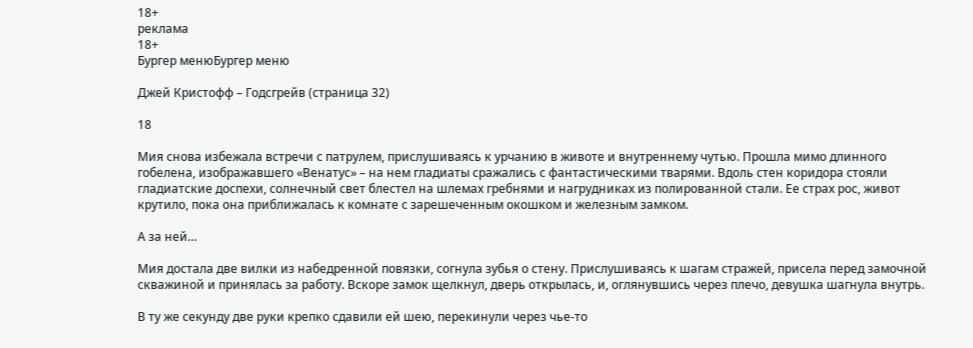18+
реклама
18+
Бургер менюБургер меню

Джей Кристофф – Годсгрейв (страница 32)

18

Мия снова избежала встречи с патрулем, прислушиваясь к урчанию в животе и внутреннему чутью. Прошла мимо длинного гобелена, изображавшего «Венатус» – на нем гладиаты сражались с фантастическими тварями. Вдоль стен коридора стояли гладиатские доспехи, солнечный свет блестел на шлемах гребнями и нагрудниках из полированной стали. Ее страх рос, живот крутило, пока она приближалась к комнате с зарешеченным окошком и железным замком.

А за ней…

Мия достала две вилки из набедренной повязки, согнула зубья о стену. Прислушиваясь к шагам стражей, присела перед замочной скважиной и принялась за работу. Вскоре замок щелкнул, дверь открылась, и, оглянувшись через плечо, девушка шагнула внутрь.

В ту же секунду две руки крепко сдавили ей шею, перекинули через чье-то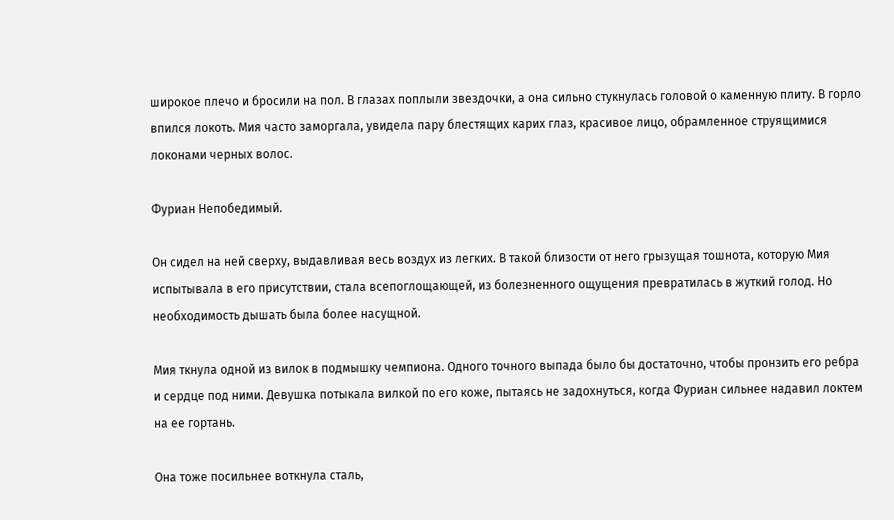широкое плечо и бросили на пол. В глазах поплыли звездочки, а она сильно стукнулась головой о каменную плиту. В горло впился локоть. Мия часто заморгала, увидела пару блестящих карих глаз, красивое лицо, обрамленное струящимися локонами черных волос.

Фуриан Непобедимый.

Он сидел на ней сверху, выдавливая весь воздух из легких. В такой близости от него грызущая тошнота, которую Мия испытывала в его присутствии, стала всепоглощающей, из болезненного ощущения превратилась в жуткий голод. Но необходимость дышать была более насущной.

Мия ткнула одной из вилок в подмышку чемпиона. Одного точного выпада было бы достаточно, чтобы пронзить его ребра и сердце под ними. Девушка потыкала вилкой по его коже, пытаясь не задохнуться, когда Фуриан сильнее надавил локтем на ее гортань.

Она тоже посильнее воткнула сталь,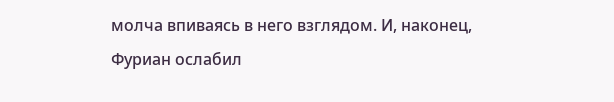молча впиваясь в него взглядом. И, наконец, Фуриан ослабил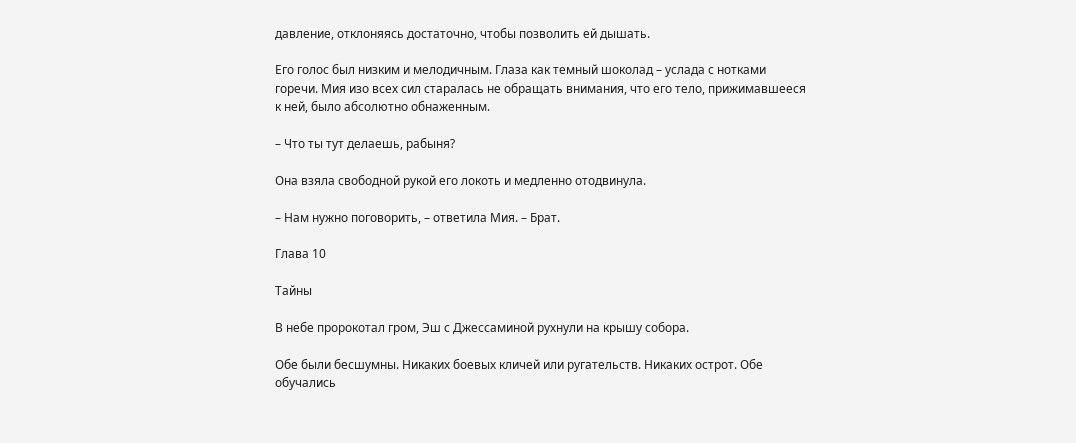давление, отклоняясь достаточно, чтобы позволить ей дышать.

Его голос был низким и мелодичным. Глаза как темный шоколад – услада с нотками горечи. Мия изо всех сил старалась не обращать внимания, что его тело, прижимавшееся к ней, было абсолютно обнаженным.

– Что ты тут делаешь, рабыня?

Она взяла свободной рукой его локоть и медленно отодвинула.

– Нам нужно поговорить, – ответила Мия. – Брат.

Глава 10

Тайны

В небе пророкотал гром, Эш с Джессаминой рухнули на крышу собора.

Обе были бесшумны. Никаких боевых кличей или ругательств. Никаких острот. Обе обучались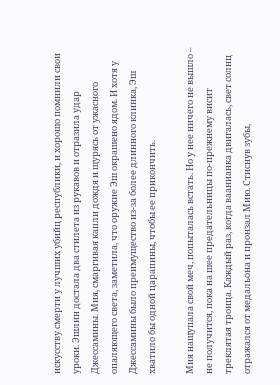искусству смерти у лучших убийц республики, и хорошо помнили свои уроки. Эшлин достала два стилета из рукавов и отразила удар Джессамины. Мия, смаргивая капли дождя и щурясь от ужасного опаляющего света, заметила, что оружие Эш окрашено ядом. И хотя у Джессамины было преимущество из-за более длинного клинка, Эш хватило бы одной царапины, чтобы ее прикончить.

Мия нащупала свой меч, попыталась встать. Но у нее ничего не вышло – не получится, пока на шее предательницы по-прежнему висит треклятая троица. Каждый раз, когда ваанианка двигалась, свет солнц отражался от медальона и пронзал Мию. Стиснув зубы,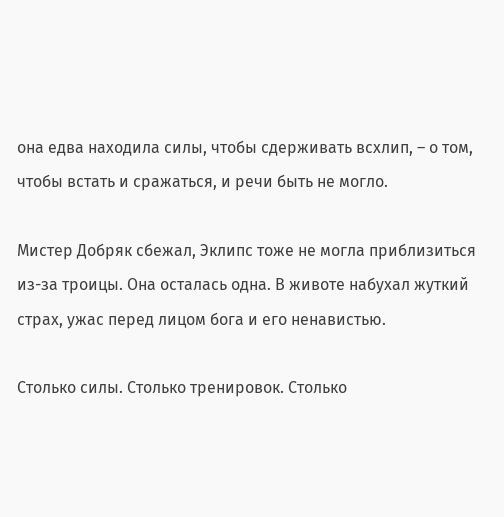она едва находила силы, чтобы сдерживать всхлип, – о том, чтобы встать и сражаться, и речи быть не могло.

Мистер Добряк сбежал, Эклипс тоже не могла приблизиться из-за троицы. Она осталась одна. В животе набухал жуткий страх, ужас перед лицом бога и его ненавистью.

Столько силы. Столько тренировок. Столько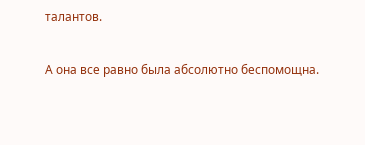талантов.

А она все равно была абсолютно беспомощна.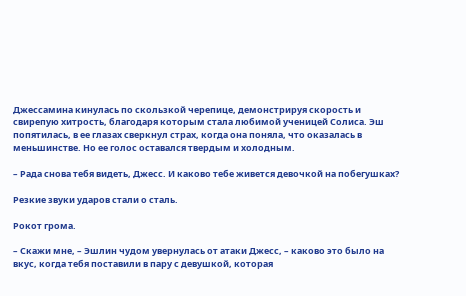Джессамина кинулась по скользкой черепице, демонстрируя скорость и свирепую хитрость, благодаря которым стала любимой ученицей Солиса. Эш попятилась, в ее глазах сверкнул страх, когда она поняла, что оказалась в меньшинстве. Но ее голос оставался твердым и холодным.

– Рада снова тебя видеть, Джесс. И каково тебе живется девочкой на побегушках?

Резкие звуки ударов стали о сталь.

Рокот грома.

– Скажи мне, – Эшлин чудом увернулась от атаки Джесс, – каково это было на вкус, когда тебя поставили в пару с девушкой, которая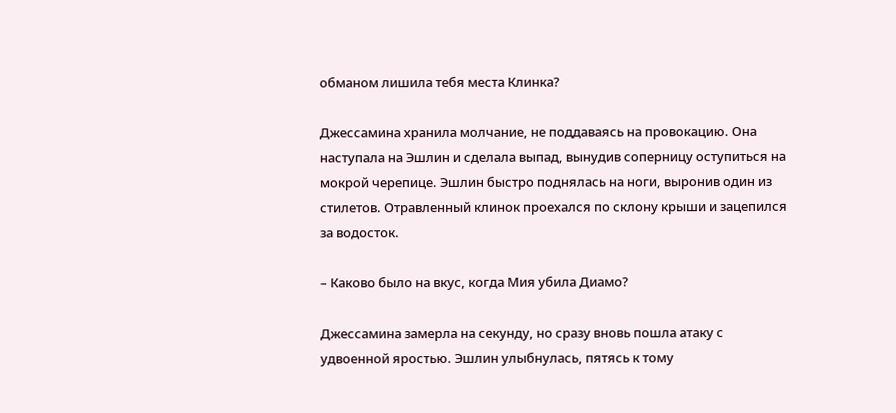обманом лишила тебя места Клинка?

Джессамина хранила молчание, не поддаваясь на провокацию. Она наступала на Эшлин и сделала выпад, вынудив соперницу оступиться на мокрой черепице. Эшлин быстро поднялась на ноги, выронив один из стилетов. Отравленный клинок проехался по склону крыши и зацепился за водосток.

– Каково было на вкус, когда Мия убила Диамо?

Джессамина замерла на секунду, но сразу вновь пошла атаку с удвоенной яростью. Эшлин улыбнулась, пятясь к тому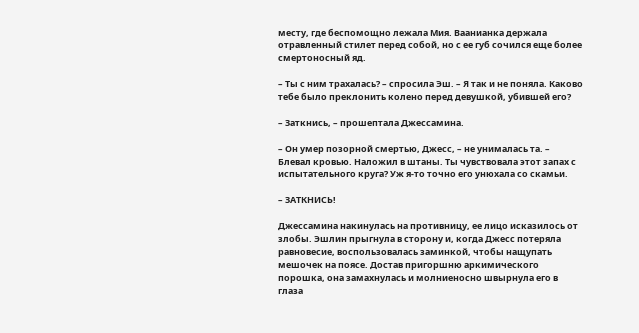месту, где беспомощно лежала Мия. Ваанианка держала отравленный стилет перед собой, но с ее губ сочился еще более смертоносный яд.

– Ты с ним трахалась? – спросила Эш. – Я так и не поняла. Каково тебе было преклонить колено перед девушкой, убившей его?

– Заткнись, – прошептала Джессамина.

– Он умер позорной смертью, Джесс, – не унималась та. – Блевал кровью. Наложил в штаны. Ты чувствовала этот запах с испытательного круга? Уж я-то точно его унюхала со скамьи.

– ЗАТКНИСЬ!

Джессамина накинулась на противницу, ее лицо исказилось от злобы. Эшлин прыгнула в сторону и, когда Джесс потеряла равновесие, воспользовалась заминкой, чтобы нащупать мешочек на поясе. Достав пригоршню аркимического порошка, она замахнулась и молниеносно швырнула его в глаза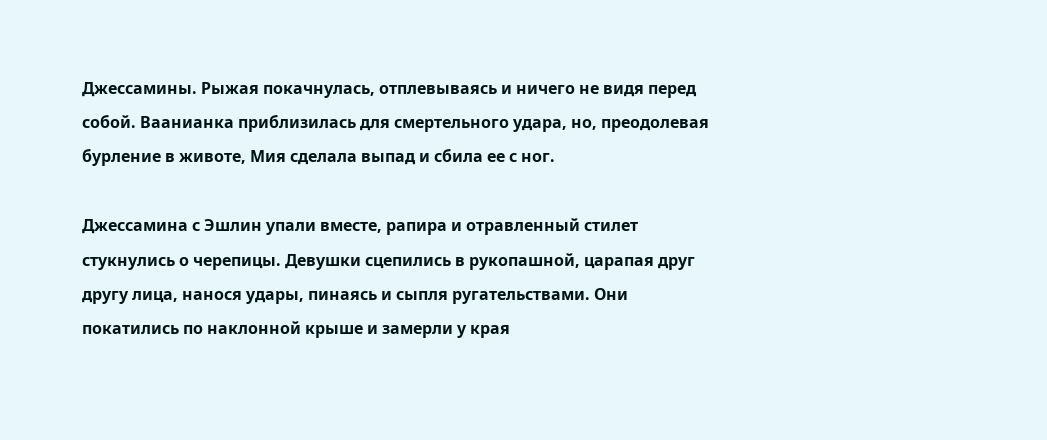Джессамины. Рыжая покачнулась, отплевываясь и ничего не видя перед собой. Ваанианка приблизилась для смертельного удара, но, преодолевая бурление в животе, Мия сделала выпад и сбила ее с ног.

Джессамина с Эшлин упали вместе, рапира и отравленный стилет стукнулись о черепицы. Девушки сцепились в рукопашной, царапая друг другу лица, нанося удары, пинаясь и сыпля ругательствами. Они покатились по наклонной крыше и замерли у края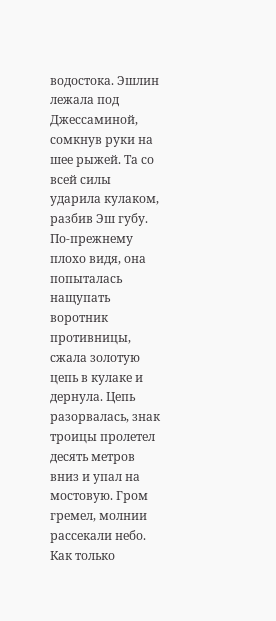водостока. Эшлин лежала под Джессаминой, сомкнув руки на шее рыжей. Та со всей силы ударила кулаком, разбив Эш губу. По-прежнему плохо видя, она попыталась нащупать воротник противницы, сжала золотую цепь в кулаке и дернула. Цепь разорвалась, знак троицы пролетел десять метров вниз и упал на мостовую. Гром гремел, молнии рассекали небо. Как только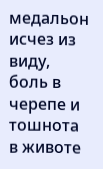медальон исчез из виду, боль в черепе и тошнота в животе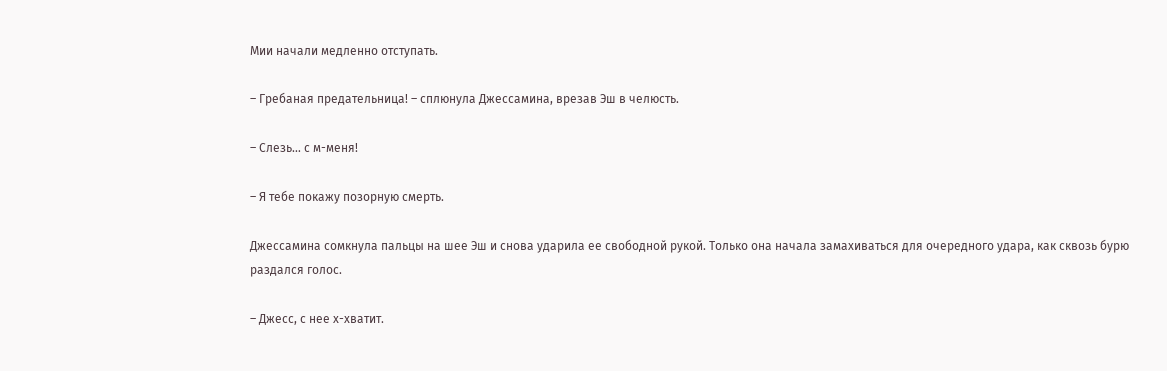Мии начали медленно отступать.

– Гребаная предательница! – сплюнула Джессамина, врезав Эш в челюсть.

– Слезь… с м-меня!

– Я тебе покажу позорную смерть.

Джессамина сомкнула пальцы на шее Эш и снова ударила ее свободной рукой. Только она начала замахиваться для очередного удара, как сквозь бурю раздался голос.

– Джесс, с нее х-хватит.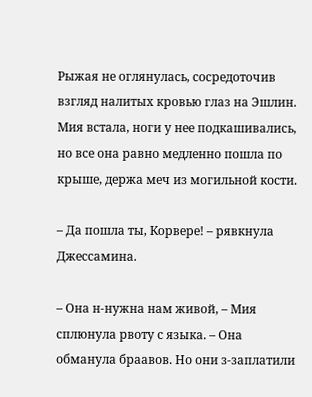Рыжая не оглянулась, сосредоточив взгляд налитых кровью глаз на Эшлин. Мия встала, ноги у нее подкашивались, но все она равно медленно пошла по крыше, держа меч из могильной кости.

– Да пошла ты, Корвере! – рявкнула Джессамина.

– Она н-нужна нам живой, – Мия сплюнула рвоту с языка. – Она обманула браавов. Но они з-заплатили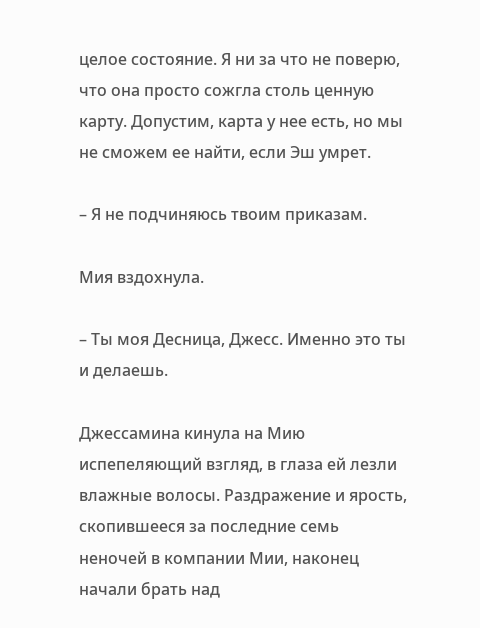целое состояние. Я ни за что не поверю, что она просто сожгла столь ценную карту. Допустим, карта у нее есть, но мы не сможем ее найти, если Эш умрет.

– Я не подчиняюсь твоим приказам.

Мия вздохнула.

– Ты моя Десница, Джесс. Именно это ты и делаешь.

Джессамина кинула на Мию испепеляющий взгляд, в глаза ей лезли влажные волосы. Раздражение и ярость, скопившееся за последние семь неночей в компании Мии, наконец начали брать над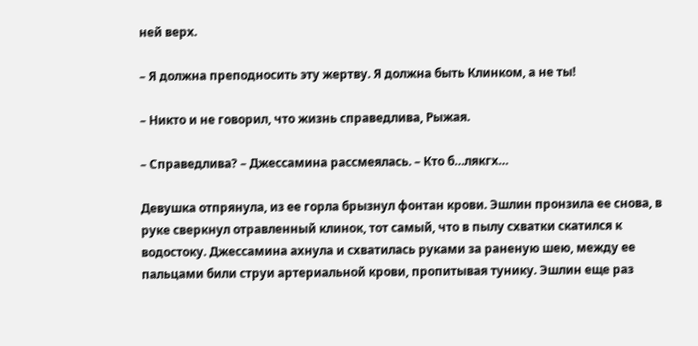ней верх.

– Я должна преподносить эту жертву. Я должна быть Клинком, а не ты!

– Никто и не говорил, что жизнь справедлива, Рыжая.

– Справедлива? – Джессамина рассмеялась. – Кто б…лякгх…

Девушка отпрянула, из ее горла брызнул фонтан крови. Эшлин пронзила ее снова, в руке сверкнул отравленный клинок, тот самый, что в пылу схватки скатился к водостоку. Джессамина ахнула и схватилась руками за раненую шею, между ее пальцами били струи артериальной крови, пропитывая тунику. Эшлин еще раз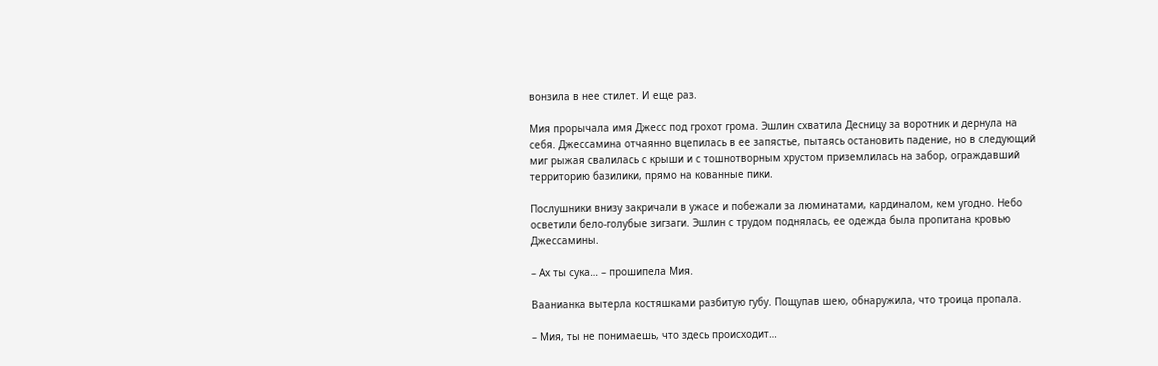вонзила в нее стилет. И еще раз.

Мия прорычала имя Джесс под грохот грома. Эшлин схватила Десницу за воротник и дернула на себя. Джессамина отчаянно вцепилась в ее запястье, пытаясь остановить падение, но в следующий миг рыжая свалилась с крыши и с тошнотворным хрустом приземлилась на забор, ограждавший территорию базилики, прямо на кованные пики.

Послушники внизу закричали в ужасе и побежали за люминатами, кардиналом, кем угодно. Небо осветили бело-голубые зигзаги. Эшлин с трудом поднялась, ее одежда была пропитана кровью Джессамины.

– Ах ты сука… – прошипела Мия.

Ваанианка вытерла костяшками разбитую губу. Пощупав шею, обнаружила, что троица пропала.

– Мия, ты не понимаешь, что здесь происходит…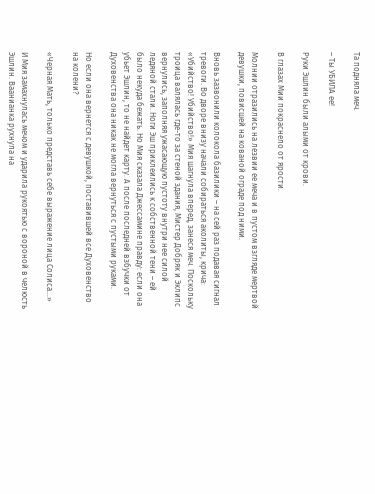Та подняла меч.

– Ты УБИЛА ее!

Руки Эшлин были алыми от крови.

В глазах Мии покраснело от ярости.

Молнии отразились на лезвии ее меча и в пустом взгляде мертвой девушки, повисшей на кованой ограде под ними.

Вновь зазвонили колокола базилики – на сей раз подавая сигнал тревоги. Во дворе внизу начали собираться аколиты, крича: «Убийство! Убийство!» Мия шагнула вперед, занеся меч. Поскольку троица валялась где-то за стеной здания, Мистер Добряк и Эклипс вернулись, заполняя ужасающую пустоту внутри нее силой ледяной стали. Ноги Эш приклеились к собственной тени – ей было некуда бежать. Но Мия сказала Джессамине правду: если она убьет Эшлин, то не найдет карту. А после последней взбучки от Духовенства она никак не могла вернуться с пустыми руками.

Но если она вернется с девушкой, поставившей все Духовенство на колени?

«Черная Мать, только представь себе выражение лица Солиса…»

И Мия замахнулась мечом и ударила рукоятью с вороной в челюсть Эшлин. Ваанианка рухнула на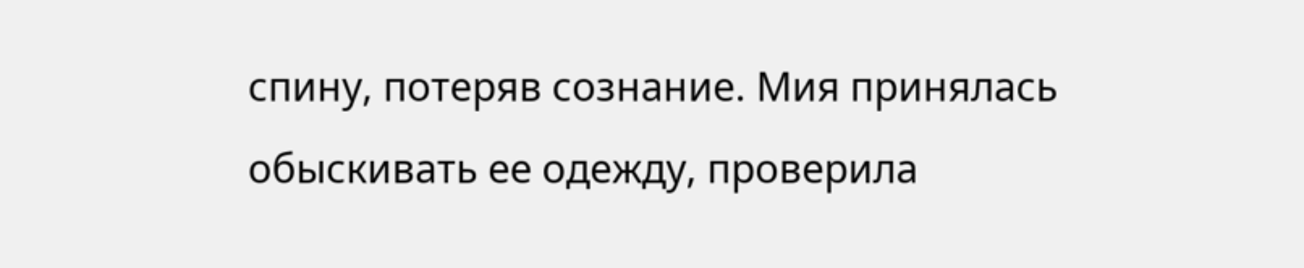спину, потеряв сознание. Мия принялась обыскивать ее одежду, проверила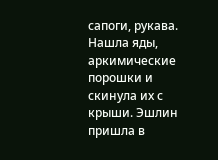сапоги, рукава. Нашла яды, аркимические порошки и скинула их с крыши. Эшлин пришла в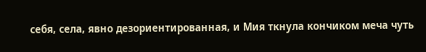себя, села, явно дезориентированная, и Мия ткнула кончиком меча чуть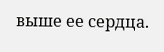выше ее сердца.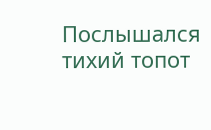Послышался тихий топот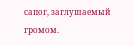сапог, заглушаемый громом.